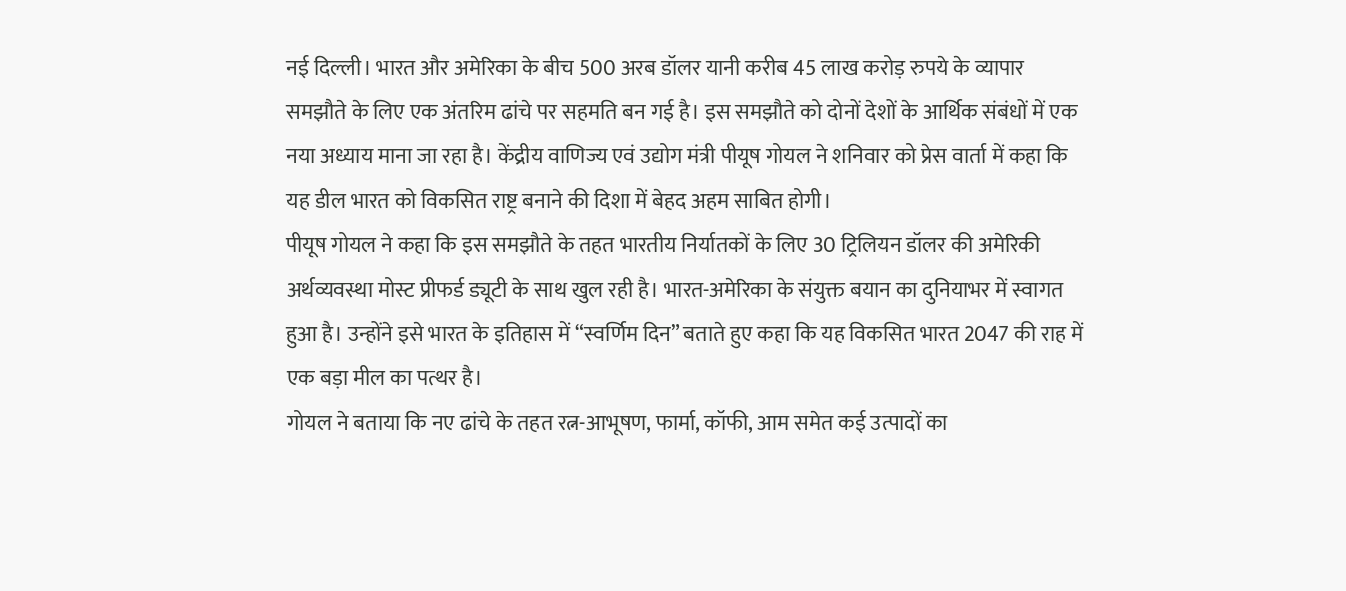नई दिल्ली। भारत और अमेरिका के बीच 500 अरब डॉलर यानी करीब 45 लाख करोड़ रुपये के व्यापार समझौते के लिए एक अंतरिम ढांचे पर सहमति बन गई है। इस समझौते को दोनों देशों के आर्थिक संबंधों में एक नया अध्याय माना जा रहा है। केंद्रीय वाणिज्य एवं उद्योग मंत्री पीयूष गोयल ने शनिवार को प्रेस वार्ता में कहा कि यह डील भारत को विकसित राष्ट्र बनाने की दिशा में बेहद अहम साबित होगी।
पीयूष गोयल ने कहा कि इस समझौते के तहत भारतीय निर्यातकों के लिए 30 ट्रिलियन डॉलर की अमेरिकी अर्थव्यवस्था मोस्ट प्रीफर्ड ड्यूटी के साथ खुल रही है। भारत-अमेरिका के संयुक्त बयान का दुनियाभर में स्वागत हुआ है। उन्होंने इसे भारत के इतिहास में “स्वर्णिम दिन” बताते हुए कहा कि यह विकसित भारत 2047 की राह में एक बड़ा मील का पत्थर है।
गोयल ने बताया कि नए ढांचे के तहत रत्न-आभूषण, फार्मा, कॉफी, आम समेत कई उत्पादों का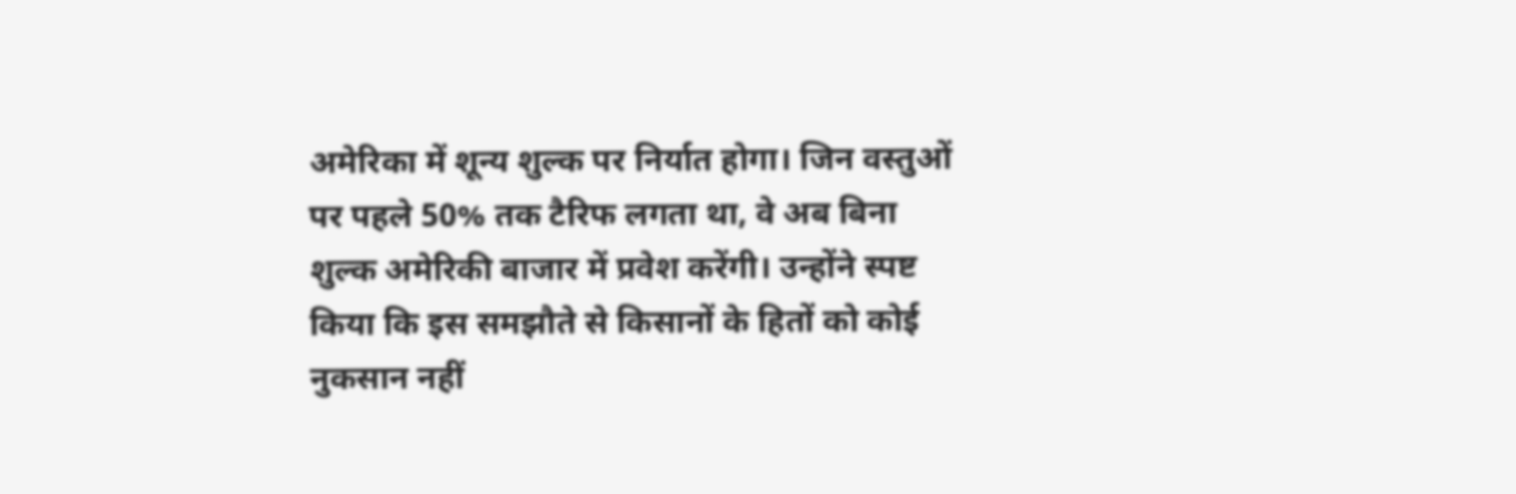अमेरिका में शून्य शुल्क पर निर्यात होगा। जिन वस्तुओं पर पहले 50% तक टैरिफ लगता था, वे अब बिना शुल्क अमेरिकी बाजार में प्रवेश करेंगी। उन्होंने स्पष्ट किया कि इस समझौते से किसानों के हितों को कोई नुकसान नहीं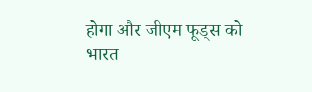होगा और जीएम फूड्स को भारत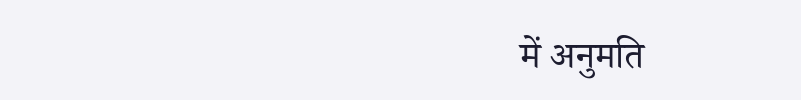में अनुमति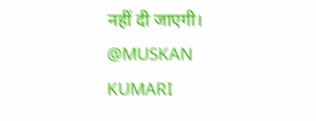नहीं दी जाएगी।
@MUSKAN KUMARI